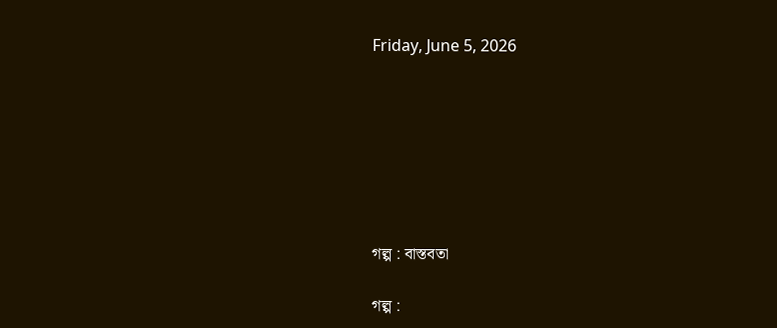Friday, June 5, 2026







গল্প : বাস্তবতা

গল্প :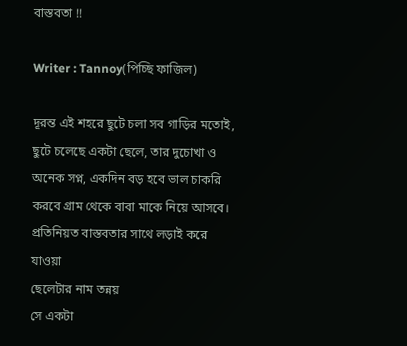বাস্তবতা !!

Writer : Tannoy(পিচ্ছি ফাজিল)

দূরন্ত এই শহরে ছুটে চলা সব গাড়ির মতোই,
ছুটে চলেছে একটা ছেলে, তার দুচোখা ও
অনেক সপ্ন, একদিন বড় হবে ভাল চাকরি করবে গ্রাম থেকে বাবা মাকে নিয়ে আসবে।
প্রতিনিয়ত বাস্তবতার সাথে লড়াই করে যাওয়া
ছেলেটার নাম তন্নয়
সে একটা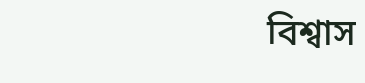বিশ্বাস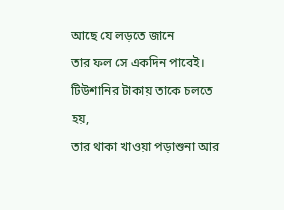আছে যে লড়তে জানে
তার ফল সে একদিন পাবেই।
টিউশানির টাকায় তাকে চলতে হয়,
তার থাকা খাওয়া পড়াশুনা আর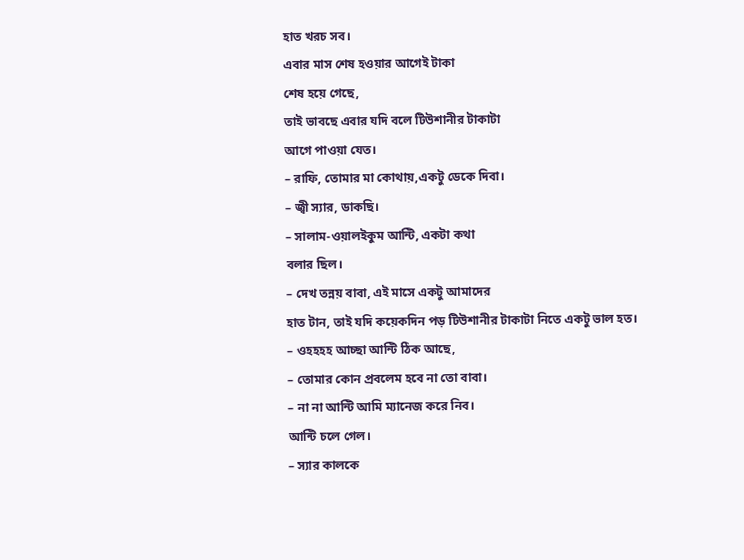হাত খরচ সব।
এবার মাস শেষ হওয়ার আগেই টাকা
শেষ হয়ে গেছে,
তাই ভাবছে এবার যদি বলে টিউশানীর টাকাটা
আগে পাওয়া যেত।
– রাফি, তোমার মা কোথায়,একটু ডেকে দিবা।
– জ্বী স্যার, ডাকছি।
– সালাম-ওয়ালইকুম আন্টি, একটা কথা
বলার ছিল।
– দেখ তন্নয় বাবা, এই মাসে একটু আমাদের
হাত টান, তাই যদি কয়েকদিন পড় টিউশানীর টাকাটা নিতে একটু ভাল হত।
– ওহহহহ আচ্ছা আন্টি ঠিক আছে,
– তোমার কোন প্রবলেম হবে না তো বাবা।
– না না আন্টি আমি ম্যানেজ করে নিব।
আন্টি চলে গেল।
– স্যার কালকে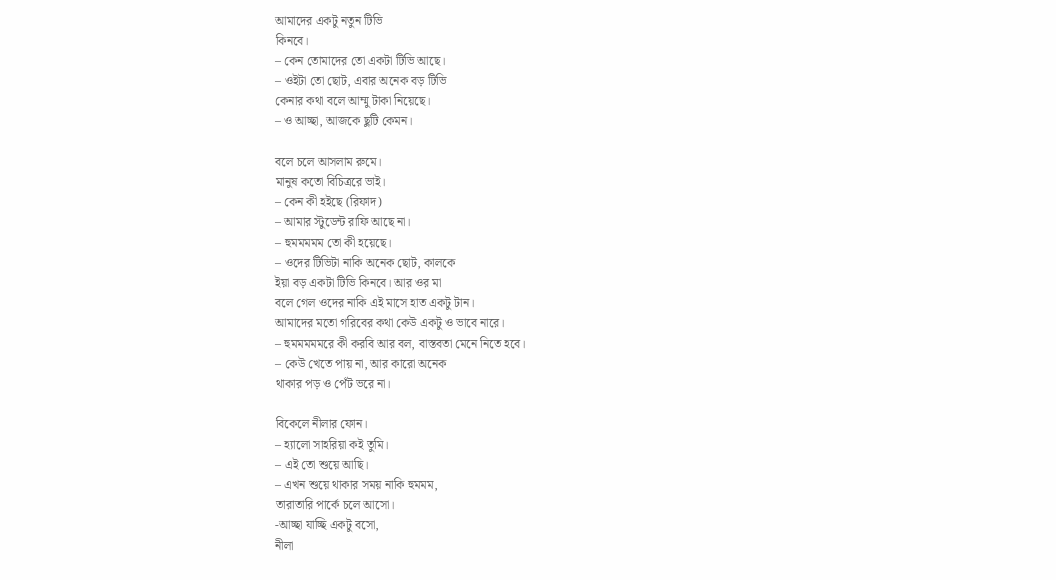আমাদের একটু নতুন টিভি
কিনবে।
– কেন তোমাদের তো একটা টিভি আছে।
– ওইটা তো ছোট, এবার অনেক বড় টিভি
কেনার কথা বলে আম্মু টাকা নিয়েছে।
– ও আচ্ছা, আজকে ছুটি কেমন।

বলে চলে আসলাম রুমে।
মানুষ কতো বিচিত্ররে ভাই।
– কেন কী হইছে (রিফাদ)
– আমার স্টুডেন্ট রাফি আছে না।
– হুমমমমম তো কী হয়েছে।
– ওদের টিভিটা নাকি অনেক ছোট, কালকে
ইয়া বড় একটা টিভি কিনবে। আর ওর মা
বলে গেল ওদের নাকি এই মাসে হাত একটু টান।
আমাদের মতো গরিবের কথা কেউ একটু ও ভাবে নারে।
– হুমমমমমরে কী করবি আর বল, বাস্তবতা মেনে নিতে হবে।
– কেউ খেতে পায় না, আর কারো অনেক
থাকার পড় ও পেঁট ভরে না।

বিকেলে নীলার ফোন।
– হ্যালো সাহরিয়া কই তুমি।
– এই তো শুয়ে আছি।
– এখন শুয়ে থাকার সময় নাকি হুমমম,
তারাতারি পার্কে চলে আসো।
-আচ্ছা যাচ্ছি একটু বসো,
নীলা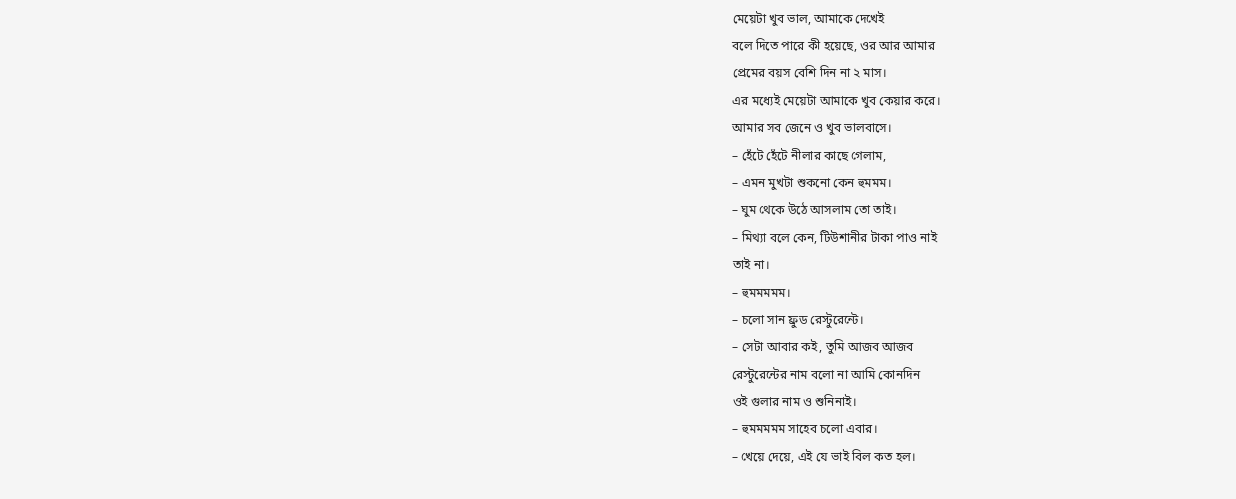মেয়েটা খুব ভাল, আমাকে দেখেই
বলে দিতে পারে কী হয়েছে, ওর আর আমার
প্রেমের বয়স বেশি দিন না ২ মাস।
এর মধ্যেই মেয়েটা আমাকে খুব কেয়ার করে।
আমার সব জেনে ও খুব ভালবাসে।
– হেঁটে হেঁটে নীলার কাছে গেলাম,
– এমন মুখটা শুকনো কেন হুমমম।
– ঘুম থেকে উঠে আসলাম তো তাই।
– মিথ্যা বলে কেন, টিউশানীর টাকা পাও নাই
তাই না।
– হুমমমমম।
– চলো সান ফ্রুড রেস্টুরেন্টে।
– সেটা আবার কই, তুমি আজব আজব
রেস্টুরেন্টের নাম বলো না আমি কোনদিন
ওই গুলার নাম ও শুনিনাই।
– হুমমমমম সাহেব চলো এবার।
– খেয়ে দেয়ে, এই যে ভাই বিল কত হল।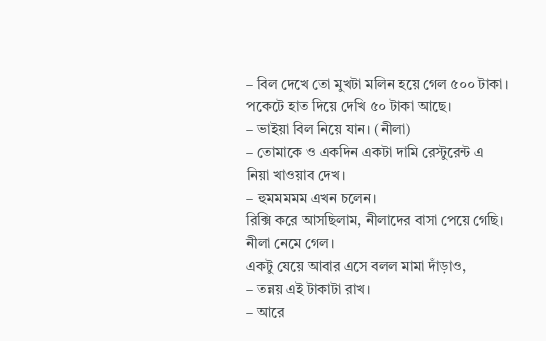– বিল দেখে তো মুখটা মলিন হয়ে গেল ৫০০ টাকা।
পকেটে হাত দিয়ে দেখি ৫০ টাকা আছে।
– ভাইয়া বিল নিয়ে যান। (নীলা)
– তোমাকে ও একদিন একটা দামি রেস্টুরেন্ট এ
নিয়া খাওয়াব দেখ।
– হুমমমমম এখন চলেন।
রিক্সি করে আসছিলাম, নীলাদের বাসা পেয়ে গেছি।
নীলা নেমে গেল।
একটু যেয়ে আবার এসে বলল মামা দাঁড়াও,
– তন্নয় এই টাকাটা রাখ।
– আরে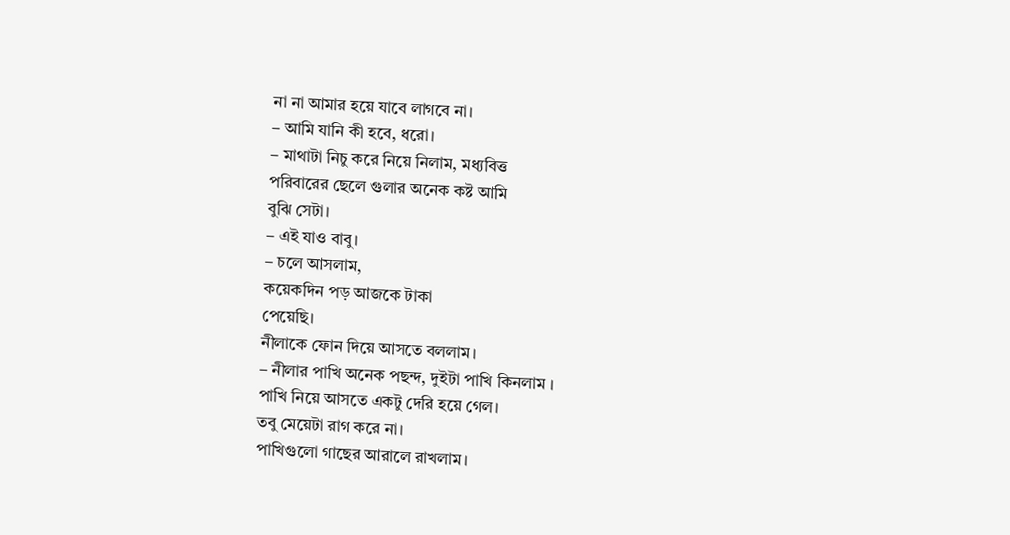না না আমার হয়ে যাবে লাগবে না।
– আমি যানি কী হবে, ধরো।
– মাথাটা নিচু করে নিয়ে নিলাম, মধ্যবিত্ত
পরিবারের ছেলে গুলার অনেক কষ্ট আমি
বুঝি সেটা।
– এই যাও বাবু।
– চলে আসলাম,
কয়েকদিন পড় আজকে টাকা
পেয়েছি।
নীলাকে ফোন দিয়ে আসতে বললাম।
– নীলার পাখি অনেক পছন্দ, দুইটা পাখি কিনলাম ।
পাখি নিয়ে আসতে একটু দেরি হয়ে গেল।
তবু মেয়েটা রাগ করে না।
পাখিগুলো গাছের আরালে রাখলাম।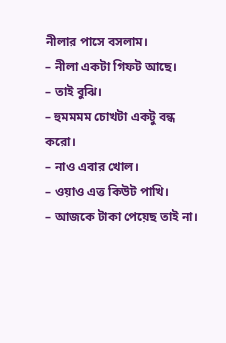নীলার পাসে বসলাম।
– নীলা একটা গিফট আছে।
– তাই বুঝি।
– হুমমমম চোখটা একটু বন্ধ করো।
– নাও এবার খোল।
– ওয়াও এত্ত কিউট পাখি।
– আজকে টাকা পেয়েছ তাই না।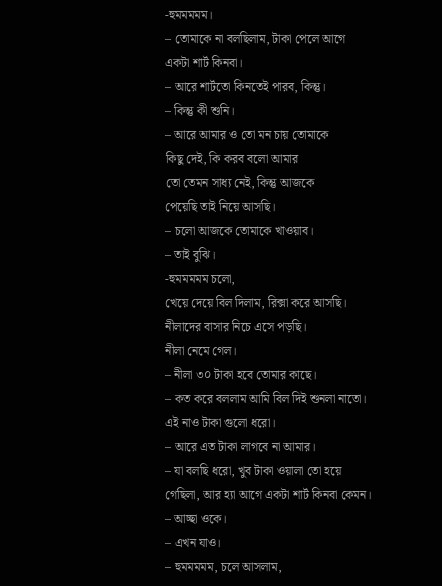-হুমমমমম।
– তোমাকে না বলছিলাম, টাকা পেলে আগে
একটা শার্ট কিনবা।
– আরে শার্টতো কিনতেই পারব, কিন্তু।
– কিন্তু কী শুনি।
– আরে আমার ও তো মন চায় তোমাকে
কিছু দেই, কি করব বলো আমার
তো তেমন সাধ্য নেই, কিন্তু আজকে
পেয়েছি তাই নিয়ে আসছি।
– চলো আজকে তোমাকে খাওয়াব।
– তাই বুঝি।
-হুমমমমম চলো,
খেয়ে দেয়ে বিল দিলাম, রিক্সা করে আসছি।
নীলাদের বাসার নিচে এসে পড়ছি।
নীলা নেমে গেল।
– নীলা ৩০ টাকা হবে তোমার কাছে।
– কত করে বললাম আমি বিল দিই শুনলা নাতো।
এই নাও টাকা গুলো ধরো।
– আরে এত টাকা লাগবে না আমার।
– যা বলছি ধরো, খুব টাকা ওয়ালা তো হয়ে
গেছিলা, আর হ্যা আগে একটা শার্ট কিনবা কেমন।
– আচ্ছা ওকে।
– এখন যাও।
– হুমমমমম, চলে আসলাম,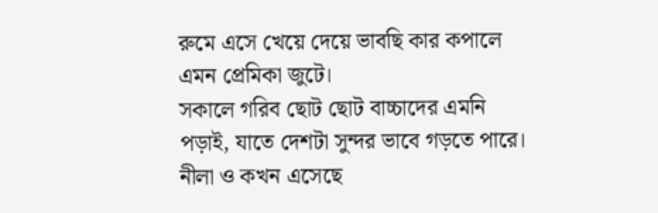রুমে এসে খেয়ে দেয়ে ভাবছি কার কপালে
এমন প্রেমিকা জুটে।
সকালে গরিব ছোট ছোট বাচ্চাদের এমনি
পড়াই, যাতে দেশটা সুন্দর ভাবে গড়তে পারে।
নীলা ও কখন এসেছে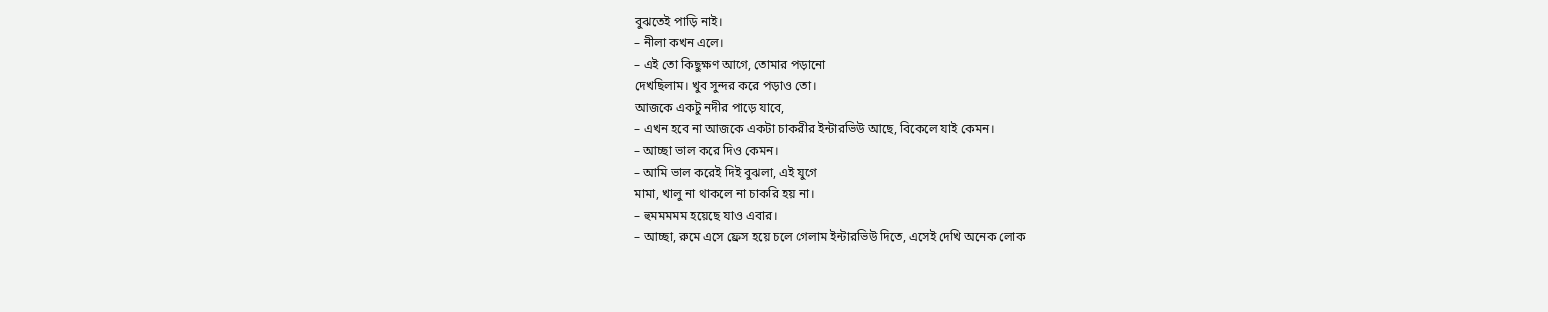বুঝতেই পাড়ি নাই।
– নীলা কখন এলে।
– এই তো কিছুক্ষণ আগে, তোমার পড়ানো
দেখছিলাম। খুব সুন্দর করে পড়াও তো।
আজকে একটু নদীর পাড়ে যাবে,
– এখন হবে না আজকে একটা চাকরীর ইন্টারভিউ আছে, বিকেলে যাই কেমন।
– আচ্ছা ভাল করে দিও কেমন।
– আমি ভাল করেই দিই বুঝলা, এই যুগে
মামা, খালু না থাকলে না চাকরি হয় না।
– হুমমমমম হয়েছে যাও এবার।
– আচ্ছা, রুমে এসে ফ্রেস হয়ে চলে গেলাম ইন্টারভিউ দিতে, এসেই দেখি অনেক লোক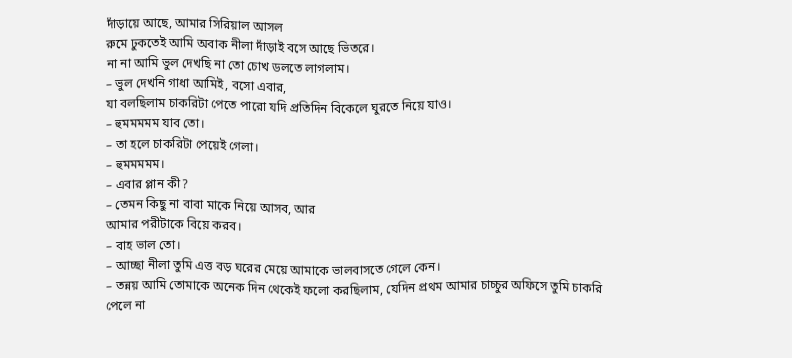দাঁড়ায়ে আছে, আমার সিরিয়াল আসল
রুমে ঢুকতেই আমি অবাক নীলা দাঁড়াই বসে আছে ভিতরে।
না না আমি ভুল দেখছি না তো চোখ ডলতে লাগলাম।
– ভুল দেখনি গাধা আমিই, বসো এবার,
যা বলছিলাম চাকরিটা পেতে পারো যদি প্রতিদিন বিকেলে ঘুরতে নিয়ে যাও।
– হুমমমমম যাব তো।
– তা হলে চাকরিটা পেয়েই গেলা।
– হুমমমমম।
– এবার প্লান কী?
– তেমন কিছু না বাবা মাকে নিয়ে আসব, আর
আমার পরীটাকে বিয়ে করব।
– বাহ ভাল তো।
– আচ্ছা নীলা তুমি এত্ত বড় ঘরের মেয়ে আমাকে ভালবাসতে গেলে কেন।
– তন্নয় আমি তোমাকে অনেক দিন থেকেই ফলো করছিলাম, যেদিন প্রথম আমার চাচ্চুর অফিসে তুমি চাকরি পেলে না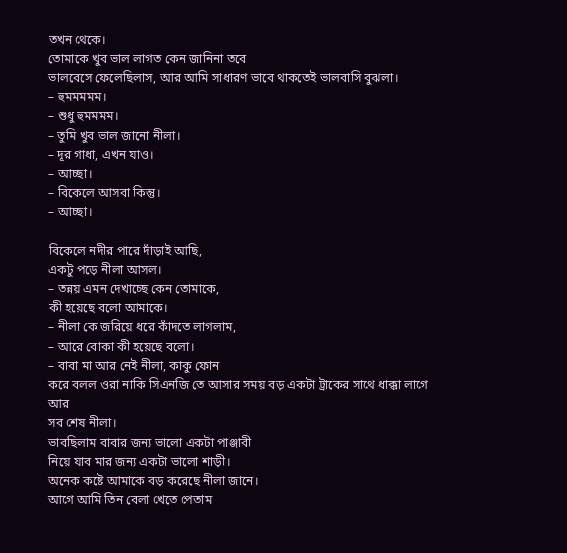তখন থেকে।
তোমাকে খুব ভাল লাগত কেন জানিনা তবে
ভালবেসে ফেলেছিলাস, আর আমি সাধারণ ভাবে থাকতেই ভালবাসি বুঝলা।
– হুমমমমম।
– শুধু হুমমমম।
– তুমি খুব ভাল জানো নীলা।
– দূর গাধা, এখন যাও।
– আচ্ছা।
– বিকেলে আসবা কিন্তু।
– আচ্ছা।

বিকেলে নদীর পারে দাঁড়াই আছি,
একটু পড়ে নীলা আসল।
– তন্নয় এমন দেখাচ্ছে কেন তোমাকে,
কী হয়েছে বলো আমাকে।
– নীলা কে জরিয়ে ধরে কাঁদতে লাগলাম,
– আরে বোকা কী হয়েছে বলো।
– বাবা মা আর নেই নীলা, কাকু ফোন
করে বলল ওরা নাকি সিএনজি তে আসার সময় বড় একটা ট্রাকের সাথে ধাক্কা লাগে আর
সব শেষ নীলা।
ভাবছিলাম বাবার জন্য ভালো একটা পাঞ্জাবী
নিয়ে যাব মার জন্য একটা ভালো শাড়ী।
অনেক কষ্টে আমাকে বড় করেছে নীলা জানে।
আগে আমি তিন বেলা খেতে পেতাম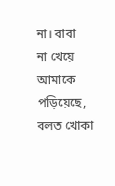না। বাবা
না খেয়ে আমাকে পড়িয়েছে,
বলত খোকা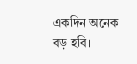একদিন অনেক বড় হবি।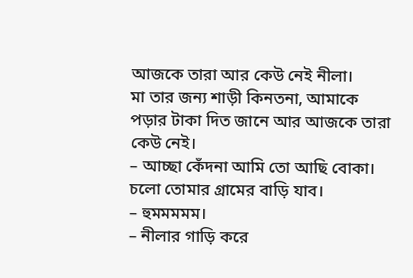আজকে তারা আর কেউ নেই নীলা।
মা তার জন্য শাড়ী কিনতনা, আমাকে
পড়ার টাকা দিত জানে আর আজকে তারা কেউ নেই।
– আচ্ছা কেঁদনা আমি তো আছি বোকা।
চলো তোমার গ্রামের বাড়ি যাব।
– হুমমমমম।
– নীলার গাড়ি করে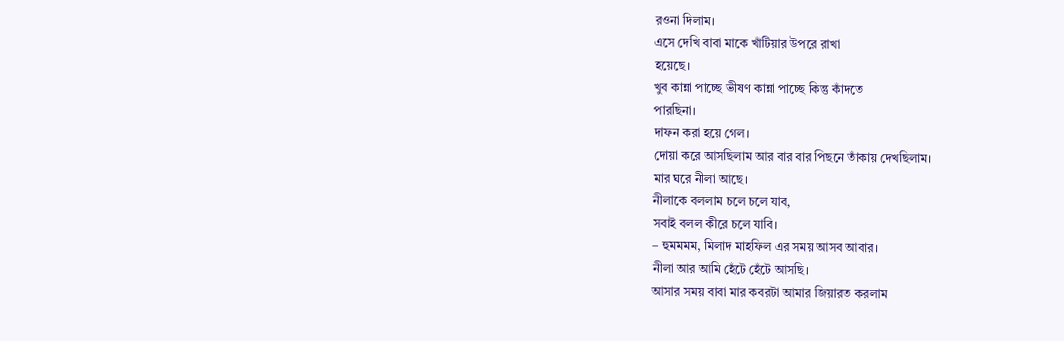রওনা দিলাম।
এসে দেখি বাবা মাকে খাঁটিয়ার উপরে রাখা
হয়েছে।
খুব কান্না পাচ্ছে ভীষণ কান্না পাচ্ছে কিন্তু কাঁদতে
পারছিনা।
দাফন করা হয়ে গেল।
দোয়া করে আসছিলাম আর বার বার পিছনে তাঁকায় দেখছিলাম।
মার ঘরে নীলা আছে।
নীলাকে বললাম চলে চলে যাব,
সবাই বলল কীরে চলে যাবি।
– হুমমমম, মিলাদ মাহফিল এর সময় আসব আবার।
নীলা আর আমি হেঁটে হেঁটে আসছি।
আসার সময় বাবা মার কবরটা আমার জিয়ারত করলাম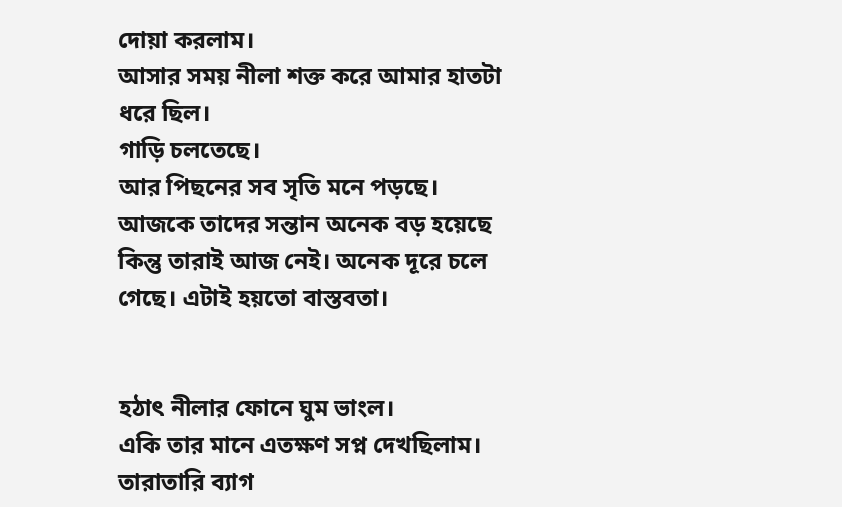দোয়া করলাম।
আসার সময় নীলা শক্ত করে আমার হাতটা
ধরে ছিল।
গাড়ি চলতেছে।
আর পিছনের সব সৃতি মনে পড়ছে।
আজকে তাদের সন্তান অনেক বড় হয়েছে
কিন্তু তারাই আজ নেই। অনেক দূরে চলে
গেছে। এটাই হয়তো বাস্তবতা।


হঠাৎ নীলার ফোনে ঘুম ভাংল।
একি তার মানে এতক্ষণ সপ্ন দেখছিলাম।
তারাতারি ব্যাগ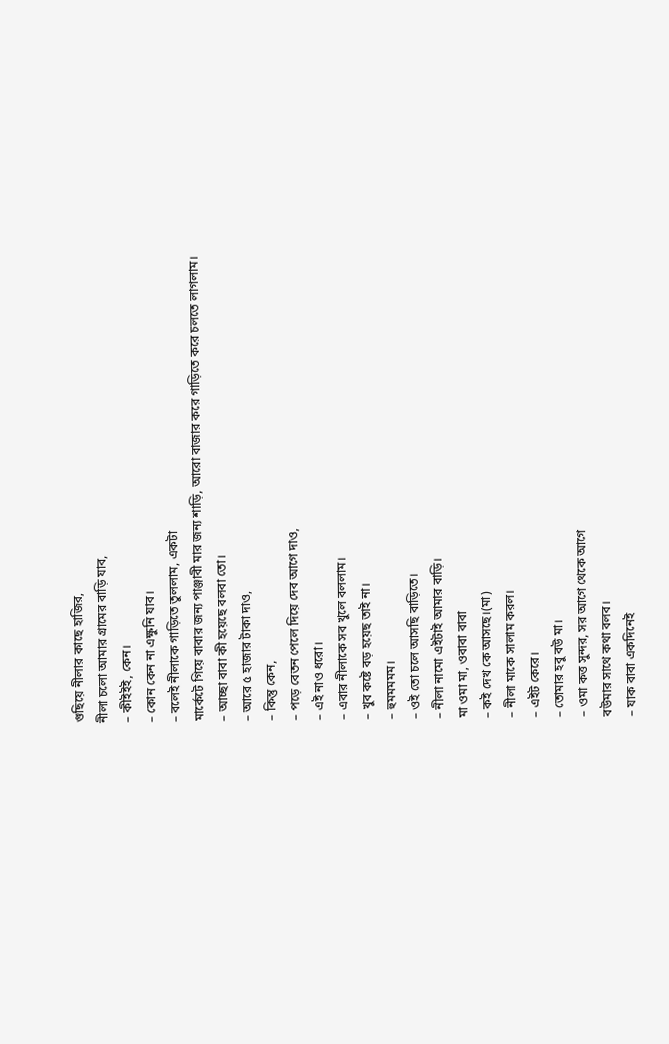গুছিয়ে নীলার কাছে হাজির,
নীলা চলো আমার গ্রামের বাড়ি যাব,
– কীইইই, কেন।
– কোন কেন না এক্ষুনি যাব।
– বলেই নীলাকে গাড়িতে তুললাম, একটা
মার্কেটে গিয়ে বাবার জন্য পাঞ্জাবী মার জন্য শাড়ি, আরো বাজার করে গাড়িতে করে চলতে লাগলাম।
– আচ্ছা বাবা কী হয়েছে বলবা তো।
– আরে ৫ হাজার টাকা দাও,
– কিন্তু কেন,
– পড়ে বেতন পেলে দিয়ে দেব আগে দাও,
– এই নাও ধরো।
– এবার নীলাকে সব খুলে বললাম।
– খুব কষ্টে বড় হয়েছ তাই না।
– হুমমমমম।
– ওই তো চলে আসছি বাড়িতে।
– নীলা নামো এইটাই আমার বাড়ি।
মা ওমা মা, ওবাবা বাবা
– কই দেখ কে আসছে।(মা)
– নীলা মাকে সালাম করল।
– এইট কেরে।
– তোমার হবু বউ মা।
– ওমা কত্ত সুন্দর, সর আগে থেকে আগে
বউমার সাথে কথা বলব।
– যাক বাবা একদিনেই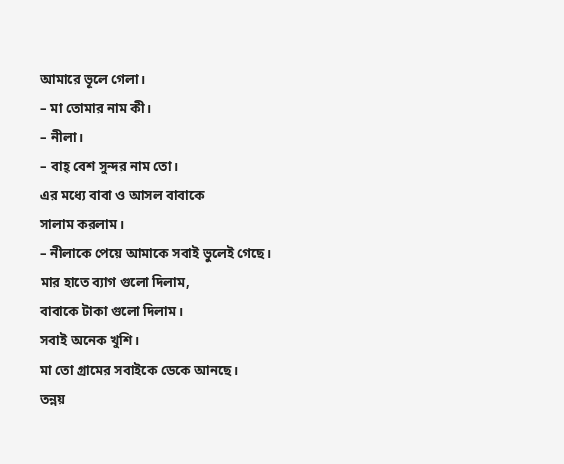আমারে ভূলে গেলা।
– মা তোমার নাম কী।
– নীলা।
– বাহ্ বেশ সুন্দর নাম তো।
এর মধ্যে বাবা ও আসল বাবাকে
সালাম করলাম।
– নীলাকে পেয়ে আমাকে সবাই ভুলেই গেছে।
মার হাতে ব্যাগ গুলো দিলাম,
বাবাকে টাকা গুলো দিলাম।
সবাই অনেক খুশি।
মা তো গ্রামের সবাইকে ডেকে আনছে।
তন্নয়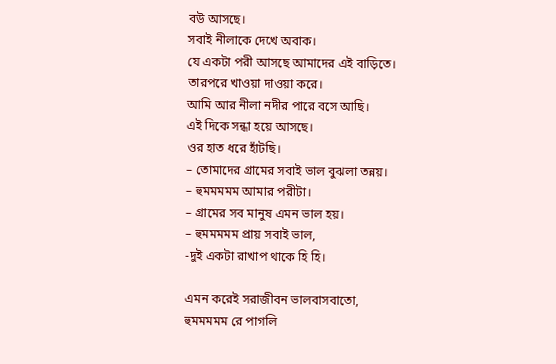বউ আসছে।
সবাই নীলাকে দেখে অবাক।
যে একটা পরী আসছে আমাদের এই বাড়িতে।
তারপরে খাওয়া দাওয়া করে।
আমি আর নীলা নদীর পারে বসে আছি।
এই দিকে সন্ধা হয়ে আসছে।
ওর হাত ধরে হাঁটছি।
– তোমাদের গ্রামের সবাই ভাল বুঝলা তন্নয়।
– হুমমমমম আমার পরীটা।
– গ্রামের সব মানুষ এমন ভাল হয়।
– হুমমমমম প্রায় সবাই ভাল,
-দুই একটা রাখাপ থাকে হি হি।

এমন করেই সরাজীবন ভালবাসবাতো,
হুমমমমম রে পাগলি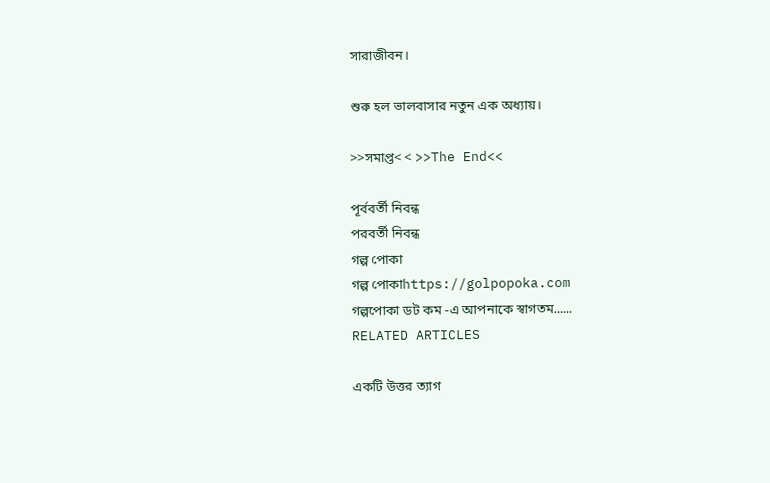সারাজীবন।

শুরু হল ভালবাসার নতুন এক অধ্যায়।

>>সমাপ্ত< < >>The End<<

পূর্ববর্তী নিবন্ধ
পরবর্তী নিবন্ধ
গল্প পোকা
গল্প পোকাhttps://golpopoka.com
গল্পপোকা ডট কম -এ আপনাকে স্বাগতম......
RELATED ARTICLES

একটি উত্তর ত্যাগ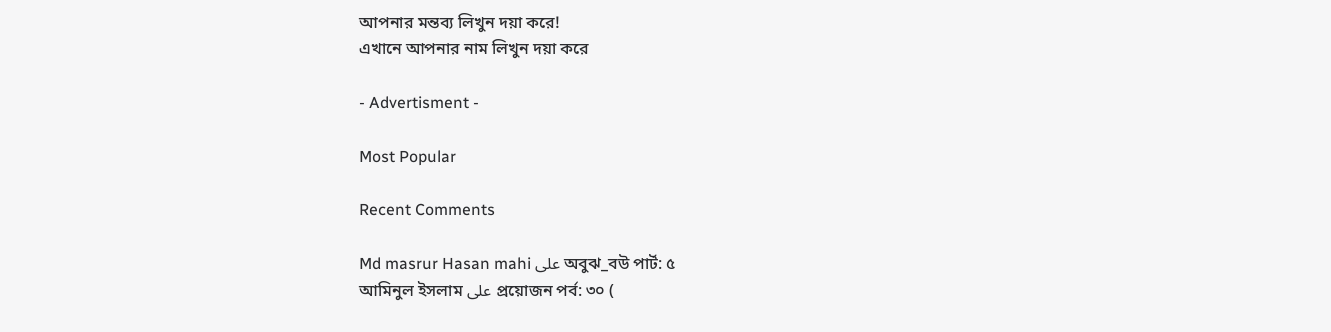আপনার মন্তব্য লিখুন দয়া করে!
এখানে আপনার নাম লিখুন দয়া করে

- Advertisment -

Most Popular

Recent Comments

Md masrur Hasan mahi على অবুঝ_বউ পার্ট: ৫
আমিনুল ইসলাম على প্রয়োজন পর্ব: ৩০ (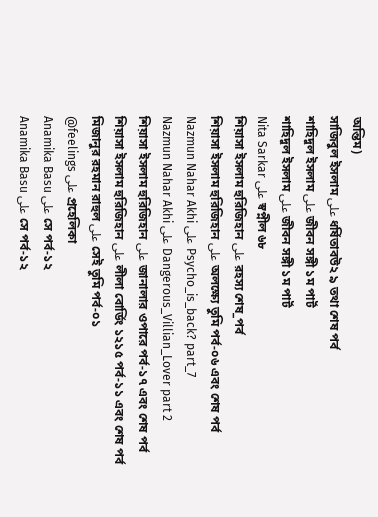অন্তিম)
সাজিবুল ইসলাম على ধর্ষিতাবউ২ ৯ তথা শেষ পর্ব
শাহিদুল ইসলাম على জীবন সঙ্গী ১ম পার্ট
শাহিদুল ইসলাম على জীবন সঙ্গী ১ম পার্ট
Nita Sarkar على স্বপ্নীল ৬৮
শিয়াসা ইসলাম হুরিজিহান على রহস্য শেষ_পর্ব
শিয়াসা ইসলাম হুরিজিহান على অলক্ষ্যে তুমি পর্ব-০৬ এবং শেষ পর্ব
Nazmun Nahar Akhi على Psycho_is_back? part_7
Nazmun Nahar Akhi على Dangerous_Villian_Lover part 2
শিয়াসা ইসলাম হুরিজিহান على জানালার ওপারে পর্ব-১৭ এবং শেষ পর্ব
শিয়াসা ইসলাম হুরিজিহান على লীলা বোর্ডিং ১২১৫ পর্ব-১১ এবং শেষ পর্ব
মিজানুর রহমান রাহুল على সেই তুমি পর্ব-০১
@feelings على প্রহেলিকা
Anamika Basu على সে পর্ব-১২
Anamika Basu على সে পর্ব-১২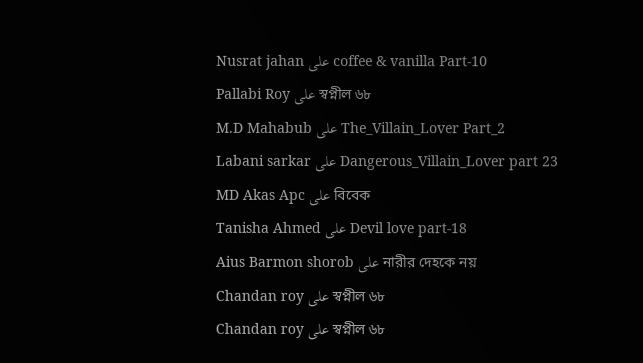Nusrat jahan على coffee & vanilla Part-10
Pallabi Roy على স্বপ্নীল ৬৮
M.D Mahabub على The_Villain_Lover Part_2
Labani sarkar على Dangerous_Villain_Lover part 23
MD Akas Apc على বিবেক
Tanisha Ahmed على Devil love part-18
Aius Barmon shorob على নারীর দেহকে নয়
Chandan roy على স্বপ্নীল ৬৮
Chandan roy على স্বপ্নীল ৬৮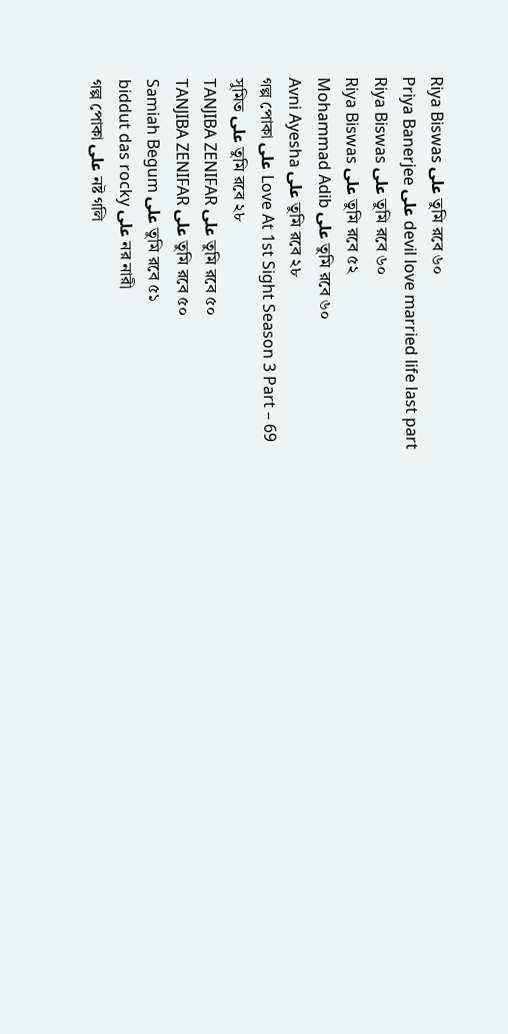Riya Biswas على তুমি রবে ৬০
Priya Banerjee على devil love married life last part
Riya Biswas على তুমি রবে ৬০
Riya Biswas على তুমি রবে ৫২
Mohammad Adib على তুমি রবে ৬০
Avni Ayesha على তুমি রবে ২৮
গল্প পোকা على Love At 1st Sight Season 3 Part – 69
সুমিত على তুমি রবে ২৮
TANJIBA ZENIFAR على তুমি রবে ৫০
TANJIBA ZENIFAR على তুমি রবে ৫০
Samiah Begum على তুমি রবে ৫১
biddut das rocky على নর নারী
গল্প পোকা على নষ্ট গলি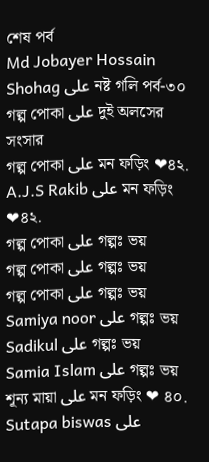শেষ পর্ব
Md Jobayer Hossain Shohag على নষ্ট গলি পর্ব-৩০
গল্প পোকা على দুই অলসের সংসার
গল্প পোকা على মন ফড়িং ❤৪২.
A.J.S Rakib على মন ফড়িং ❤৪২.
গল্প পোকা على গল্পঃ ভয়
গল্প পোকা على গল্পঃ ভয়
গল্প পোকা على গল্পঃ ভয়
Samiya noor على গল্পঃ ভয়
Sadikul على গল্পঃ ভয়
Samia Islam على গল্পঃ ভয়
শূন্য মায়া على মন ফড়িং ❤ ৪০.
Sutapa biswas على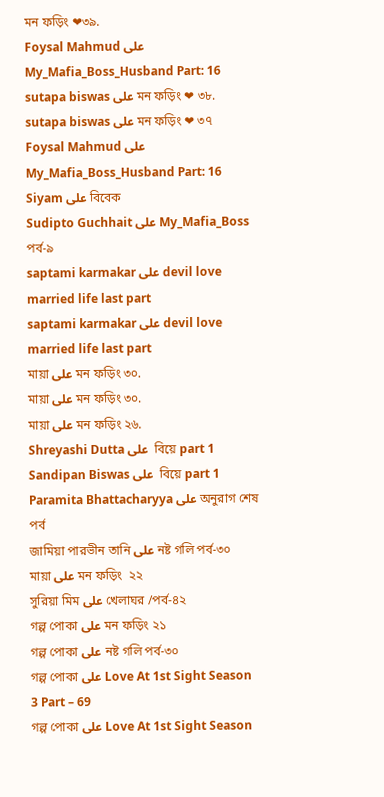মন ফড়িং ❤৩৯.
Foysal Mahmud على My_Mafia_Boss_Husband Part: 16
sutapa biswas على মন ফড়িং ❤ ৩৮.
sutapa biswas على মন ফড়িং ❤ ৩৭
Foysal Mahmud على My_Mafia_Boss_Husband Part: 16
Siyam على বিবেক
Sudipto Guchhait على My_Mafia_Boss পর্ব-৯
saptami karmakar على devil love married life last part
saptami karmakar على devil love married life last part
মায়া على মন ফড়িং ৩০.
মায়া على মন ফড়িং ৩০.
মায়া على মন ফড়িং ২৬.
Shreyashi Dutta على  বিয়ে part 1
Sandipan Biswas على  বিয়ে part 1
Paramita Bhattacharyya على অনুরাগ শেষ পর্ব
জামিয়া পারভীন তানি على নষ্ট গলি পর্ব-৩০
মায়া على মন ফড়িং  ২২
সুরিয়া মিম على খেলাঘর /পর্ব-৪২
গল্প পোকা على মন ফড়িং ২১
গল্প পোকা على নষ্ট গলি পর্ব-৩০
গল্প পোকা على Love At 1st Sight Season 3 Part – 69
গল্প পোকা على Love At 1st Sight Season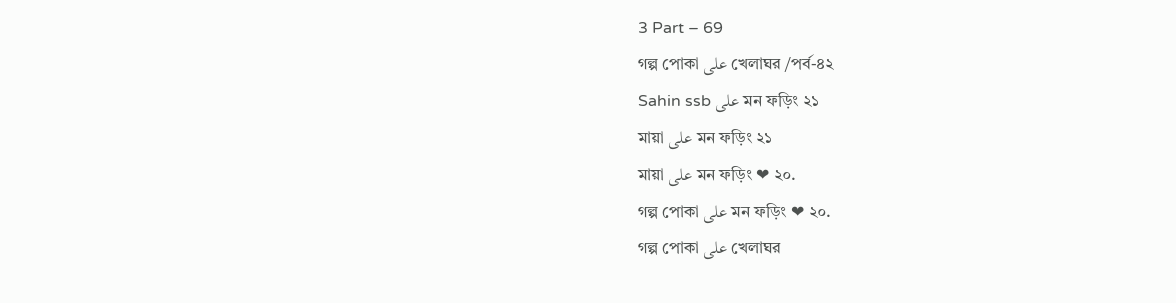3 Part – 69
গল্প পোকা على খেলাঘর /পর্ব-৪২
Sahin ssb على মন ফড়িং ২১
মায়া على মন ফড়িং ২১
মায়া على মন ফড়িং ❤ ২০.
গল্প পোকা على মন ফড়িং ❤ ২০.
গল্প পোকা على খেলাঘর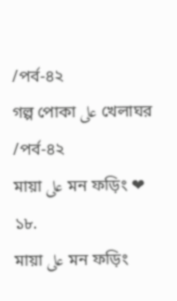/পর্ব-৪২
গল্প পোকা على খেলাঘর /পর্ব-৪২
মায়া على মন ফড়িং ❤ ১৮.
মায়া على মন ফড়িং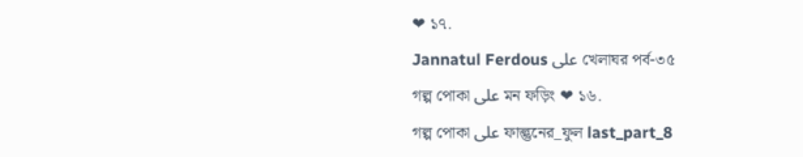❤ ১৭.
Jannatul Ferdous على খেলাঘর পর্ব-৩৫
গল্প পোকা على মন ফড়িং ❤ ১৬.
গল্প পোকা على ফাল্গুনের_ফুল last_part_8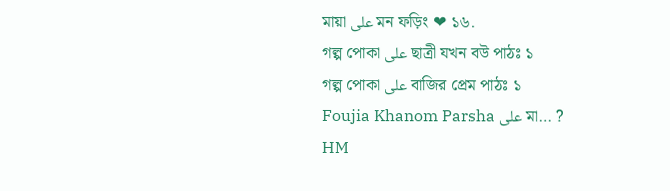মায়া على মন ফড়িং ❤ ১৬.
গল্প পোকা على ছাত্রী যখন বউ পাঠঃ ১
গল্প পোকা على বাজির প্রেম পাঠঃ ১
Foujia Khanom Parsha على মা… ?
HM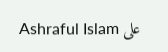Ashraful Islam على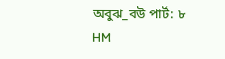অবুঝ_বউ পার্ট: ৮
HM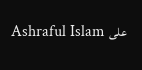Ashraful Islam على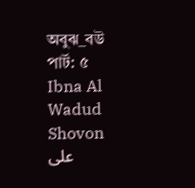অবুঝ_বউ পার্ট: ৫
Ibna Al Wadud Shovon على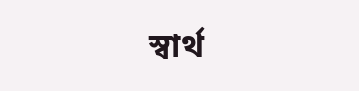স্বার্থ